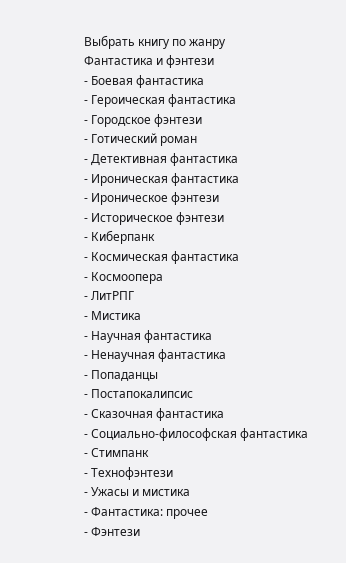Выбрать книгу по жанру
Фантастика и фэнтези
- Боевая фантастика
- Героическая фантастика
- Городское фэнтези
- Готический роман
- Детективная фантастика
- Ироническая фантастика
- Ироническое фэнтези
- Историческое фэнтези
- Киберпанк
- Космическая фантастика
- Космоопера
- ЛитРПГ
- Мистика
- Научная фантастика
- Ненаучная фантастика
- Попаданцы
- Постапокалипсис
- Сказочная фантастика
- Социально-философская фантастика
- Стимпанк
- Технофэнтези
- Ужасы и мистика
- Фантастика: прочее
- Фэнтези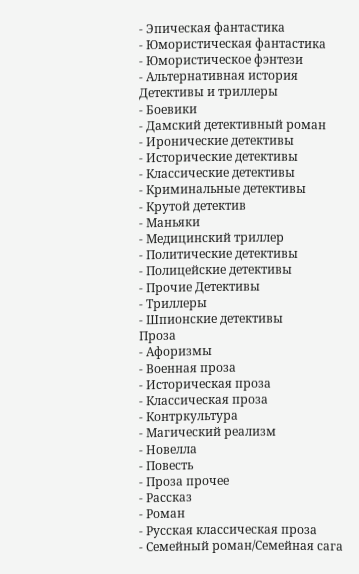- Эпическая фантастика
- Юмористическая фантастика
- Юмористическое фэнтези
- Альтернативная история
Детективы и триллеры
- Боевики
- Дамский детективный роман
- Иронические детективы
- Исторические детективы
- Классические детективы
- Криминальные детективы
- Крутой детектив
- Маньяки
- Медицинский триллер
- Политические детективы
- Полицейские детективы
- Прочие Детективы
- Триллеры
- Шпионские детективы
Проза
- Афоризмы
- Военная проза
- Историческая проза
- Классическая проза
- Контркультура
- Магический реализм
- Новелла
- Повесть
- Проза прочее
- Рассказ
- Роман
- Русская классическая проза
- Семейный роман/Семейная сага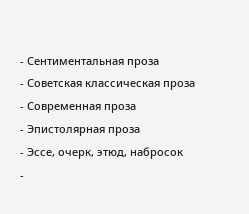- Сентиментальная проза
- Советская классическая проза
- Современная проза
- Эпистолярная проза
- Эссе, очерк, этюд, набросок
-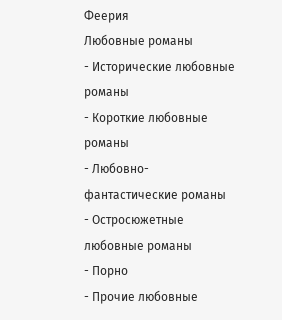Феерия
Любовные романы
- Исторические любовные романы
- Короткие любовные романы
- Любовно-фантастические романы
- Остросюжетные любовные романы
- Порно
- Прочие любовные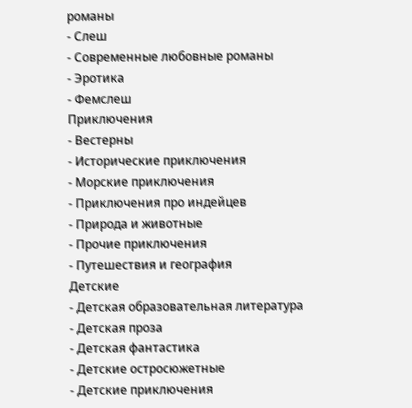романы
- Слеш
- Современные любовные романы
- Эротика
- Фемслеш
Приключения
- Вестерны
- Исторические приключения
- Морские приключения
- Приключения про индейцев
- Природа и животные
- Прочие приключения
- Путешествия и география
Детские
- Детская образовательная литература
- Детская проза
- Детская фантастика
- Детские остросюжетные
- Детские приключения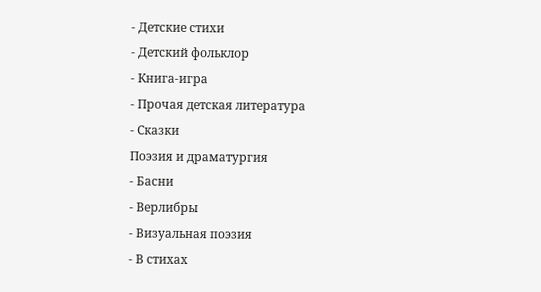- Детские стихи
- Детский фольклор
- Книга-игра
- Прочая детская литература
- Сказки
Поэзия и драматургия
- Басни
- Верлибры
- Визуальная поэзия
- В стихах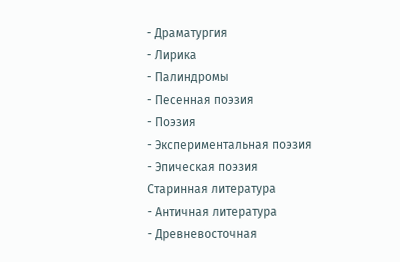- Драматургия
- Лирика
- Палиндромы
- Песенная поэзия
- Поэзия
- Экспериментальная поэзия
- Эпическая поэзия
Старинная литература
- Античная литература
- Древневосточная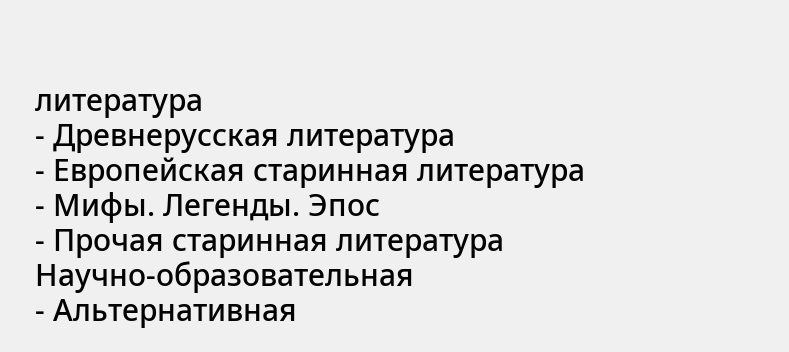литература
- Древнерусская литература
- Европейская старинная литература
- Мифы. Легенды. Эпос
- Прочая старинная литература
Научно-образовательная
- Альтернативная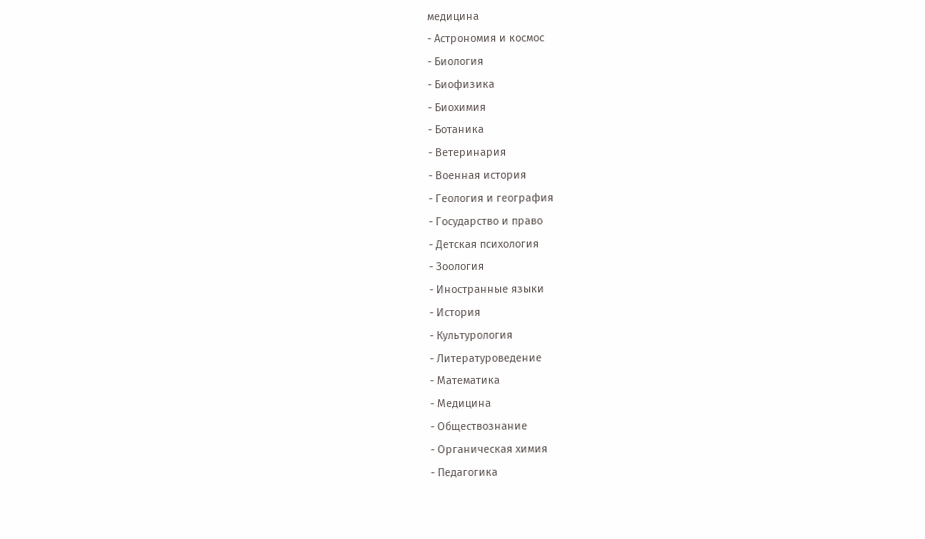медицина
- Астрономия и космос
- Биология
- Биофизика
- Биохимия
- Ботаника
- Ветеринария
- Военная история
- Геология и география
- Государство и право
- Детская психология
- Зоология
- Иностранные языки
- История
- Культурология
- Литературоведение
- Математика
- Медицина
- Обществознание
- Органическая химия
- Педагогика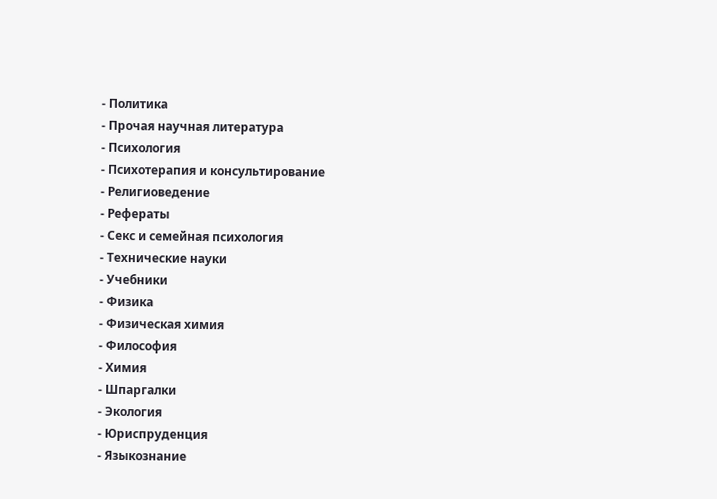- Политика
- Прочая научная литература
- Психология
- Психотерапия и консультирование
- Религиоведение
- Рефераты
- Секс и семейная психология
- Технические науки
- Учебники
- Физика
- Физическая химия
- Философия
- Химия
- Шпаргалки
- Экология
- Юриспруденция
- Языкознание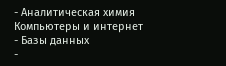- Аналитическая химия
Компьютеры и интернет
- Базы данных
-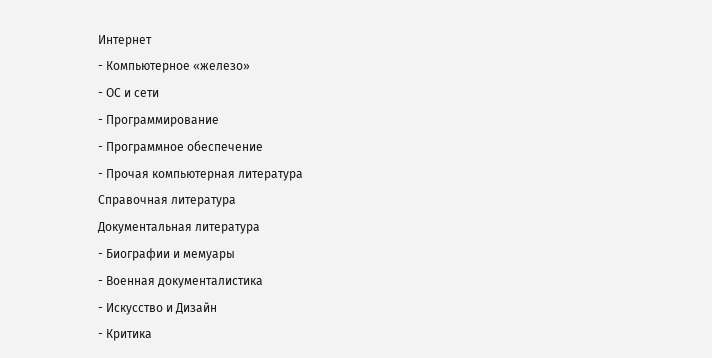Интернет
- Компьютерное «железо»
- ОС и сети
- Программирование
- Программное обеспечение
- Прочая компьютерная литература
Справочная литература
Документальная литература
- Биографии и мемуары
- Военная документалистика
- Искусство и Дизайн
- Критика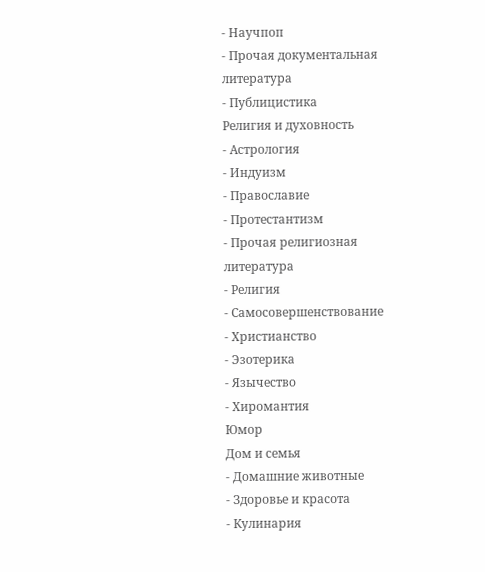- Научпоп
- Прочая документальная литература
- Публицистика
Религия и духовность
- Астрология
- Индуизм
- Православие
- Протестантизм
- Прочая религиозная литература
- Религия
- Самосовершенствование
- Христианство
- Эзотерика
- Язычество
- Хиромантия
Юмор
Дом и семья
- Домашние животные
- Здоровье и красота
- Кулинария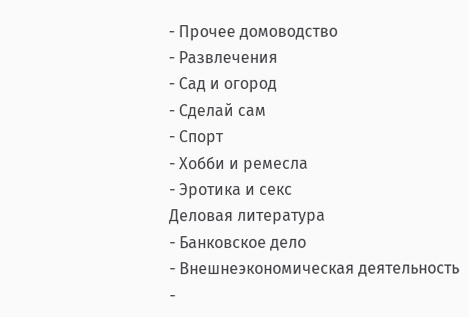- Прочее домоводство
- Развлечения
- Сад и огород
- Сделай сам
- Спорт
- Хобби и ремесла
- Эротика и секс
Деловая литература
- Банковское дело
- Внешнеэкономическая деятельность
-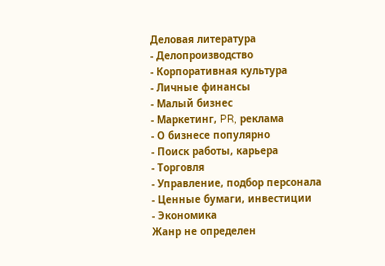Деловая литература
- Делопроизводство
- Корпоративная культура
- Личные финансы
- Малый бизнес
- Маркетинг, PR, реклама
- О бизнесе популярно
- Поиск работы, карьера
- Торговля
- Управление, подбор персонала
- Ценные бумаги, инвестиции
- Экономика
Жанр не определен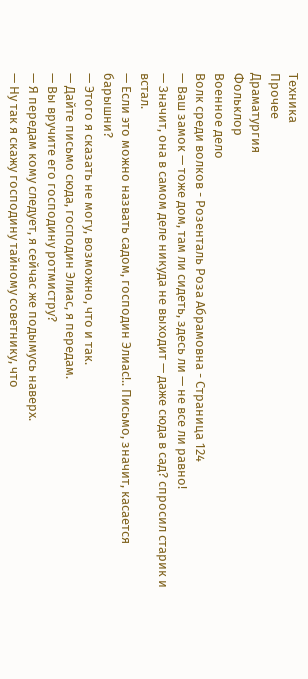Техника
Прочее
Драматургия
Фольклор
Военное дело
Волк среди волков - Розенталь Роза Абрамовна - Страница 124
— Ваш замок — тоже дом, там ли сидеть, здесь ли — не все ли равно!
— Значит, она в самом деле никуда не выходит — даже сюда в сад? спросил старик и встал.
— Если это можно назвать садом, господин Элиас!.. Письмо, значит, касается барышни?
— Этого я сказать не могу, возможно, что и так.
— Дайте письмо сюда, господин Элиас, я передам.
— Вы вручите его господину ротмистру?
— Я передам кому следует, я сейчас же подымусь наверх.
— Ну так я скажу господину тайному советнику, что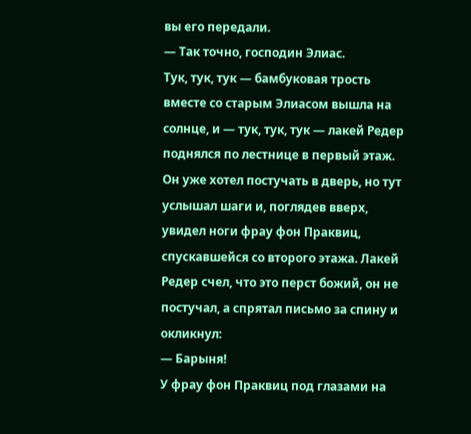вы его передали.
— Так точно, господин Элиас.
Тук, тук, тук — бамбуковая трость вместе со старым Элиасом вышла на солнце, и — тук, тук, тук — лакей Редер поднялся по лестнице в первый этаж.
Он уже хотел постучать в дверь, но тут услышал шаги и, поглядев вверх, увидел ноги фрау фон Праквиц, спускавшейся со второго этажа. Лакей Редер счел, что это перст божий, он не постучал, а спрятал письмо за спину и окликнул:
— Барыня!
У фрау фон Праквиц под глазами на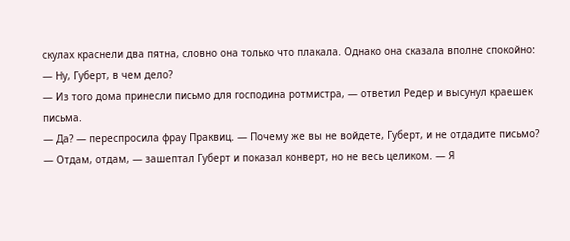скулах краснели два пятна, словно она только что плакала. Однако она сказала вполне спокойно:
— Ну, Губерт, в чем дело?
— Из того дома принесли письмо для господина ротмистра, — ответил Редер и высунул краешек письма.
— Да? — переспросила фрау Праквиц. — Почему же вы не войдете, Губерт, и не отдадите письмо?
— Отдам, отдам, — зашептал Губерт и показал конверт, но не весь целиком. — Я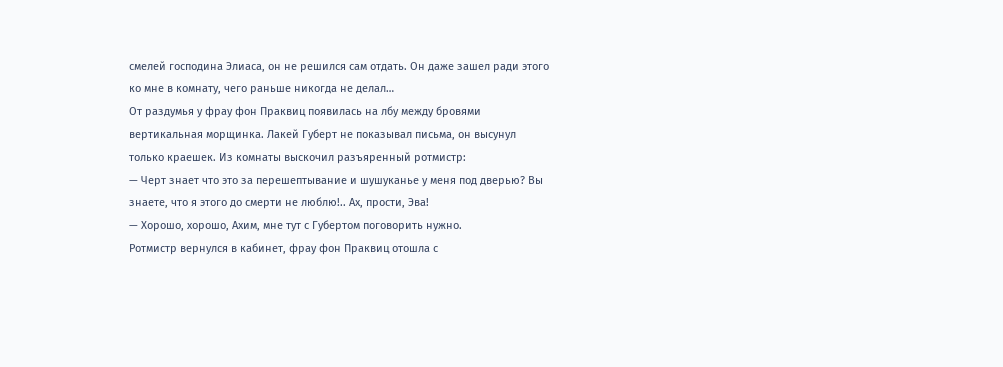смелей господина Элиаса, он не решился сам отдать. Он даже зашел ради этого ко мне в комнату, чего раньше никогда не делал…
От раздумья у фрау фон Праквиц появилась на лбу между бровями вертикальная морщинка. Лакей Губерт не показывал письма, он высунул только краешек. Из комнаты выскочил разъяренный ротмистр:
— Черт знает что это за перешептывание и шушуканье у меня под дверью? Вы знаете, что я этого до смерти не люблю!.. Ах, прости, Эва!
— Хорошо, хорошо, Ахим, мне тут с Губертом поговорить нужно.
Ротмистр вернулся в кабинет, фрау фон Праквиц отошла с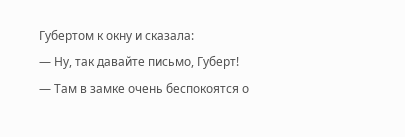Губертом к окну и сказала:
— Ну, так давайте письмо, Губерт!
— Там в замке очень беспокоятся о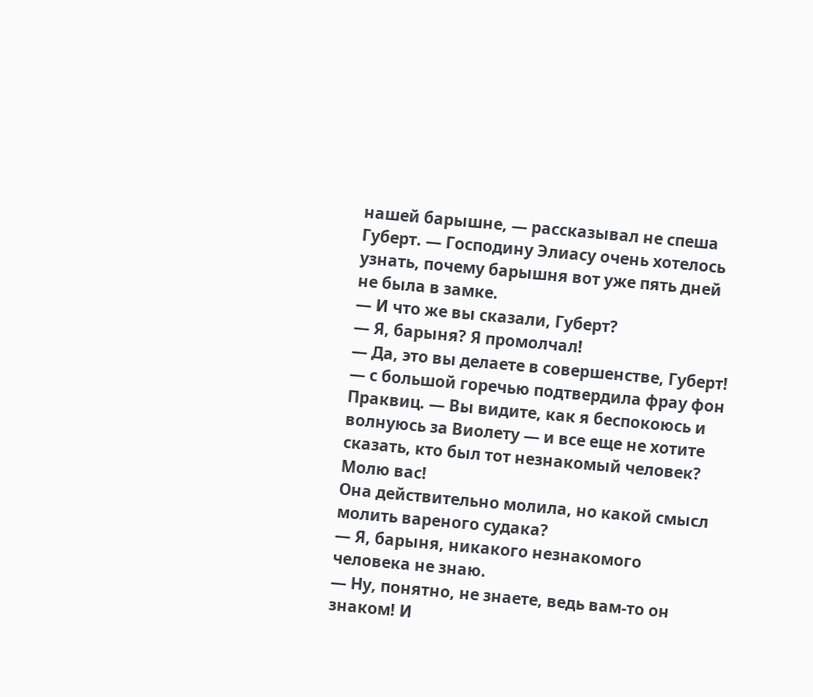нашей барышне, — рассказывал не спеша Губерт. — Господину Элиасу очень хотелось узнать, почему барышня вот уже пять дней не была в замке.
— И что же вы сказали, Губерт?
— Я, барыня? Я промолчал!
— Да, это вы делаете в совершенстве, Губерт! — с большой горечью подтвердила фрау фон Праквиц. — Вы видите, как я беспокоюсь и волнуюсь за Виолету — и все еще не хотите сказать, кто был тот незнакомый человек? Молю вас!
Она действительно молила, но какой смысл молить вареного судака?
— Я, барыня, никакого незнакомого человека не знаю.
— Ну, понятно, не знаете, ведь вам-то он знаком! И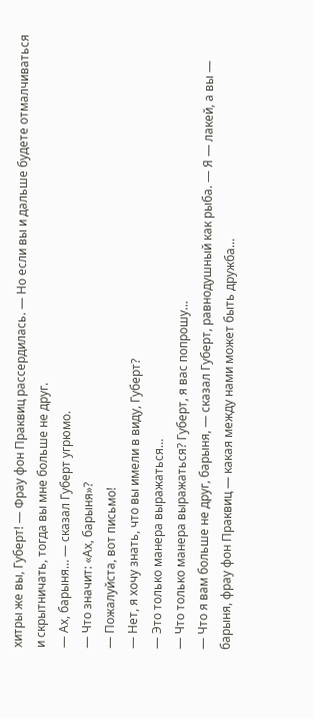хитры же вы, Губерт! — Фрау фон Праквиц рассердилась. — Но если вы и дальше будете отмалчиваться и скрытничать, тогда вы мне больше не друг.
— Ах, барыня… — сказал Губерт угрюмо.
— Что значит: «Ах, барыня»?
— Пожалуйста, вот письмо!
— Нет, я хочу знать, что вы имели в виду, Губерт?
— Это только манера выражаться…
— Что только манера выражаться? Губерт, я вас попрошу…
— Что я вам больше не друг, барыня, — сказал Губерт, равнодушный как рыба. — Я — лакей, а вы — барыня, фрау фон Праквиц — какая между нами может быть дружба…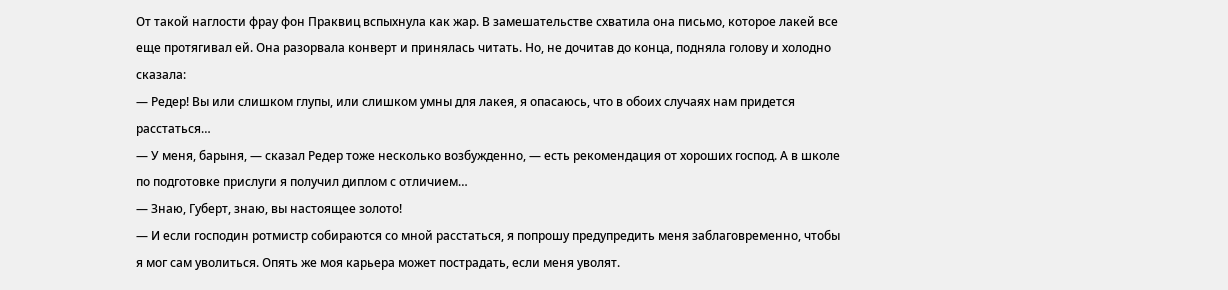От такой наглости фрау фон Праквиц вспыхнула как жар. В замешательстве схватила она письмо, которое лакей все еще протягивал ей. Она разорвала конверт и принялась читать. Но, не дочитав до конца, подняла голову и холодно сказала:
— Редер! Вы или слишком глупы, или слишком умны для лакея, я опасаюсь, что в обоих случаях нам придется расстаться…
— У меня, барыня, — сказал Редер тоже несколько возбужденно, — есть рекомендация от хороших господ. А в школе по подготовке прислуги я получил диплом с отличием…
— Знаю, Губерт, знаю, вы настоящее золото!
— И если господин ротмистр собираются со мной расстаться, я попрошу предупредить меня заблаговременно, чтобы я мог сам уволиться. Опять же моя карьера может пострадать, если меня уволят.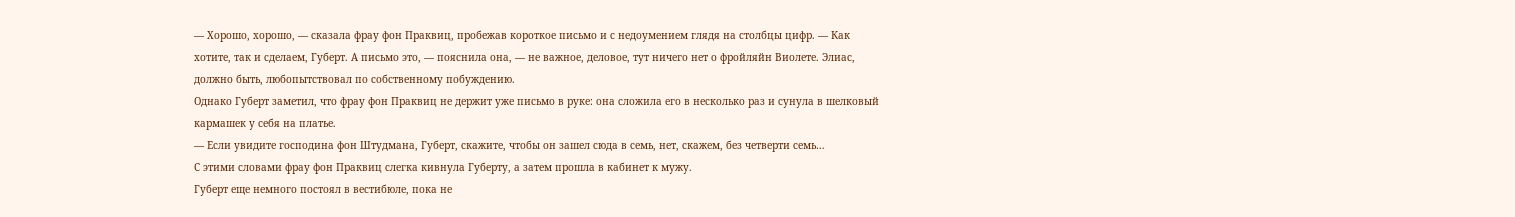— Хорошо, хорошо, — сказала фрау фон Праквиц, пробежав короткое письмо и с недоумением глядя на столбцы цифр. — Как хотите, так и сделаем, Губерт. А письмо это, — пояснила она, — не важное, деловое, тут ничего нет о фройляйн Виолете. Элиас, должно быть, любопытствовал по собственному побуждению.
Однако Губерт заметил, что фрау фон Праквиц не держит уже письмо в руке: она сложила его в несколько раз и сунула в шелковый кармашек у себя на платье.
— Если увидите господина фон Штудмана, Губерт, скажите, чтобы он зашел сюда в семь, нет, скажем, без четверти семь…
С этими словами фрау фон Праквиц слегка кивнула Губерту, а затем прошла в кабинет к мужу.
Губерт еще немного постоял в вестибюле, пока не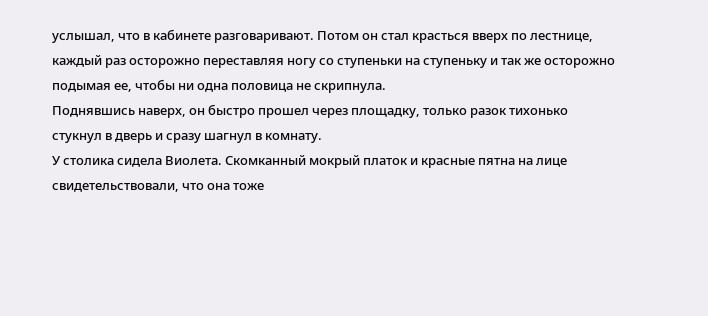услышал, что в кабинете разговаривают. Потом он стал красться вверх по лестнице, каждый раз осторожно переставляя ногу со ступеньки на ступеньку и так же осторожно подымая ее, чтобы ни одна половица не скрипнула.
Поднявшись наверх, он быстро прошел через площадку, только разок тихонько стукнул в дверь и сразу шагнул в комнату.
У столика сидела Виолета. Скомканный мокрый платок и красные пятна на лице свидетельствовали, что она тоже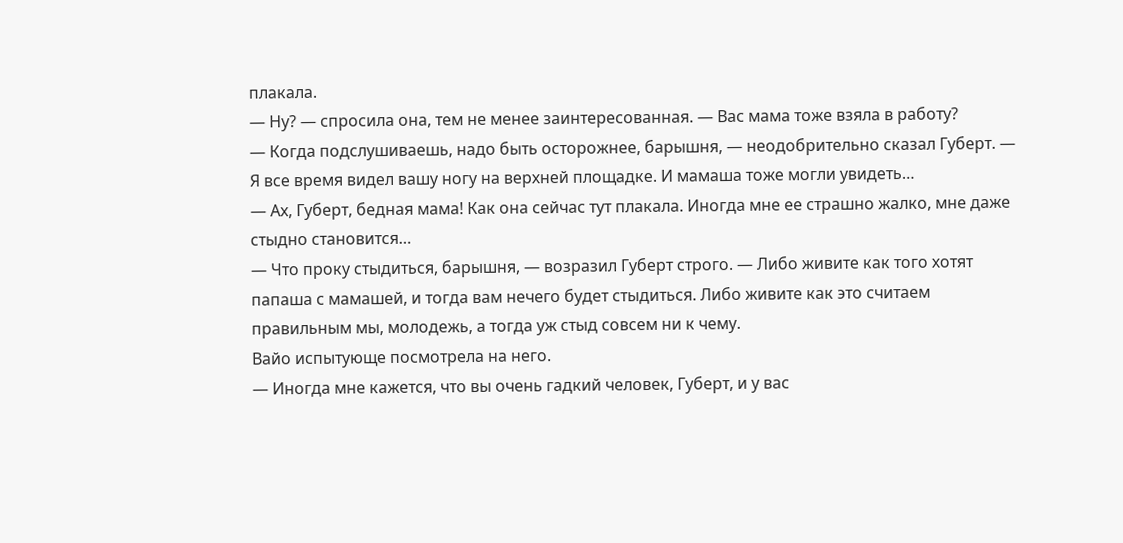плакала.
— Ну? — спросила она, тем не менее заинтересованная. — Вас мама тоже взяла в работу?
— Когда подслушиваешь, надо быть осторожнее, барышня, — неодобрительно сказал Губерт. — Я все время видел вашу ногу на верхней площадке. И мамаша тоже могли увидеть…
— Ах, Губерт, бедная мама! Как она сейчас тут плакала. Иногда мне ее страшно жалко, мне даже стыдно становится…
— Что проку стыдиться, барышня, — возразил Губерт строго. — Либо живите как того хотят папаша с мамашей, и тогда вам нечего будет стыдиться. Либо живите как это считаем правильным мы, молодежь, а тогда уж стыд совсем ни к чему.
Вайо испытующе посмотрела на него.
— Иногда мне кажется, что вы очень гадкий человек, Губерт, и у вас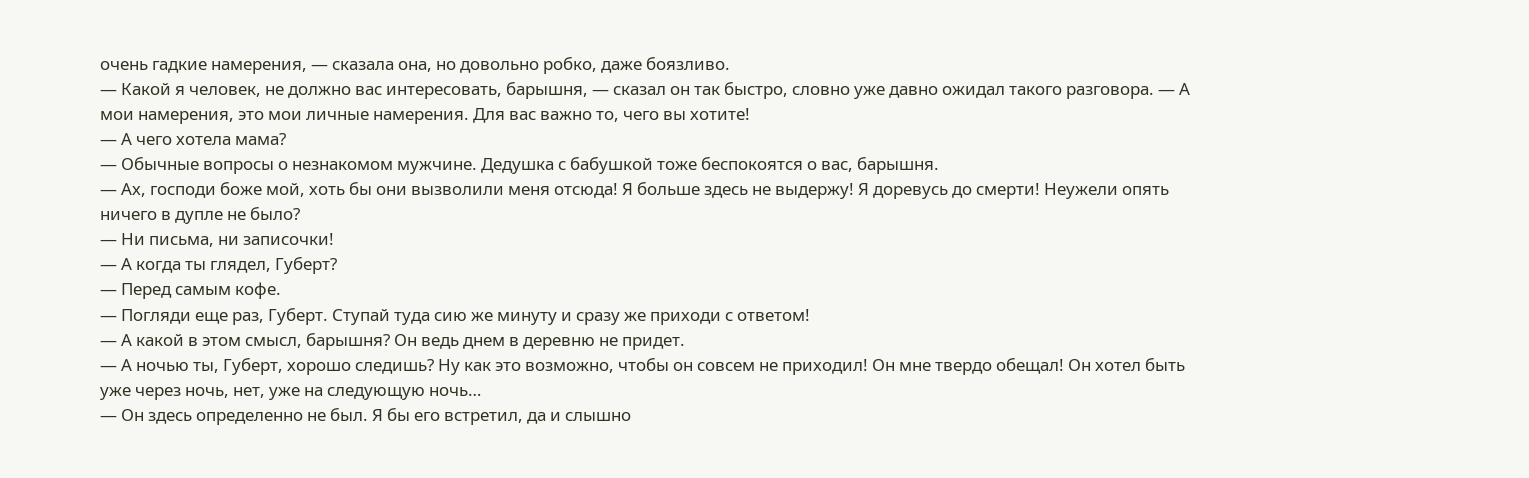очень гадкие намерения, — сказала она, но довольно робко, даже боязливо.
— Какой я человек, не должно вас интересовать, барышня, — сказал он так быстро, словно уже давно ожидал такого разговора. — А мои намерения, это мои личные намерения. Для вас важно то, чего вы хотите!
— А чего хотела мама?
— Обычные вопросы о незнакомом мужчине. Дедушка с бабушкой тоже беспокоятся о вас, барышня.
— Ах, господи боже мой, хоть бы они вызволили меня отсюда! Я больше здесь не выдержу! Я доревусь до смерти! Неужели опять ничего в дупле не было?
— Ни письма, ни записочки!
— А когда ты глядел, Губерт?
— Перед самым кофе.
— Погляди еще раз, Губерт. Ступай туда сию же минуту и сразу же приходи с ответом!
— А какой в этом смысл, барышня? Он ведь днем в деревню не придет.
— А ночью ты, Губерт, хорошо следишь? Ну как это возможно, чтобы он совсем не приходил! Он мне твердо обещал! Он хотел быть уже через ночь, нет, уже на следующую ночь…
— Он здесь определенно не был. Я бы его встретил, да и слышно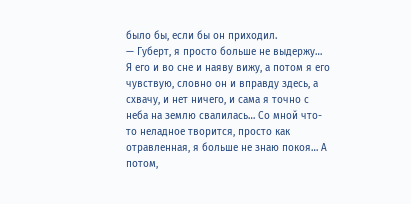было бы, если бы он приходил.
— Губерт, я просто больше не выдержу… Я его и во сне и наяву вижу, а потом я его чувствую, словно он и вправду здесь, а схвачу, и нет ничего, и сама я точно с неба на землю свалилась… Со мной что-то неладное творится, просто как отравленная, я больше не знаю покоя… А потом,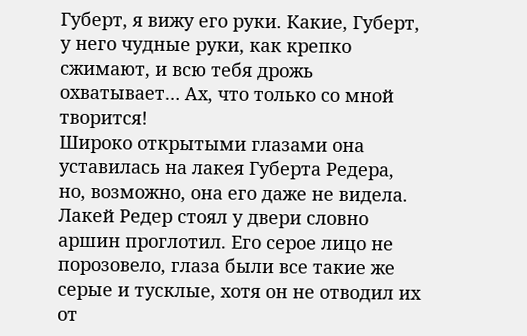Губерт, я вижу его руки. Какие, Губерт, у него чудные руки, как крепко сжимают, и всю тебя дрожь охватывает… Ах, что только со мной творится!
Широко открытыми глазами она уставилась на лакея Губерта Редера, но, возможно, она его даже не видела.
Лакей Редер стоял у двери словно аршин проглотил. Его серое лицо не порозовело, глаза были все такие же серые и тусклые, хотя он не отводил их от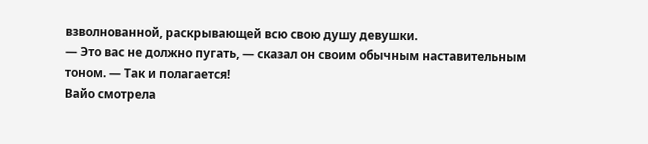взволнованной, раскрывающей всю свою душу девушки.
— Это вас не должно пугать, — сказал он своим обычным наставительным тоном. — Так и полагается!
Вайо смотрела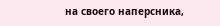на своего наперсника,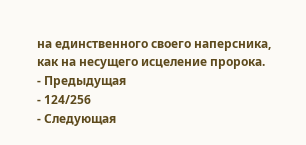на единственного своего наперсника, как на несущего исцеление пророка.
- Предыдущая
- 124/256
- Следующая